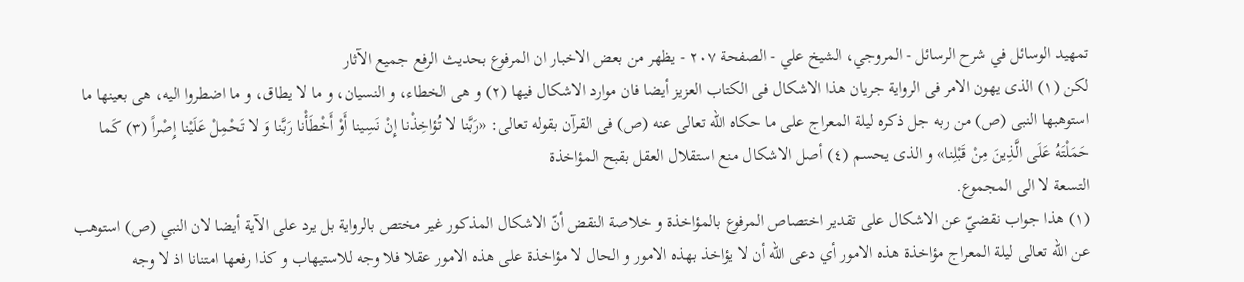تمهيد الوسائل في شرح الرسائل - المروجي، الشيخ علي - الصفحة ٢٠٧ - يظهر من بعض الاخبار ان المرفوع بحديث الرفع جميع الآثار
لكن (١) الذى يهون الامر فى الرواية جريان هذا الاشكال فى الكتاب العزيز أيضا فان موارد الاشكال فيها (٢) و هى الخطاء، و النسيان، و ما لا يطاق، و ما اضطروا اليه، هى بعينها ما استوهبها النبى (ص) من ربه جل ذكره ليلة المعراج على ما حكاه اللّه تعالى عنه (ص) فى القرآن بقوله تعالى: «رَبَّنا لا تُؤاخِذْنا إِنْ نَسِينا أَوْ أَخْطَأْنا رَبَّنا وَ لا تَحْمِلْ عَلَيْنا إِصْراً (٣) كَما حَمَلْتَهُ عَلَى الَّذِينَ مِنْ قَبْلِنا» و الذى يحسم (٤) أصل الاشكال منع استقلال العقل بقبح المؤاخذة
التسعة لا الى المجموع.
(١) هذا جواب نقضيّ عن الاشكال على تقدير اختصاص المرفوع بالمؤاخذة و خلاصة النقض أنّ الاشكال المذكور غير مختص بالرواية بل يرد على الآية أيضا لان النبي (ص) استوهب عن اللّه تعالى ليلة المعراج مؤاخذة هذه الامور أي دعى اللّه أن لا يؤاخذ بهذه الامور و الحال لا مؤاخذة على هذه الامور عقلا فلا وجه للاستيهاب و كذا رفعها امتنانا اذ لا وجه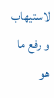لاستيهاب و رفع ما هو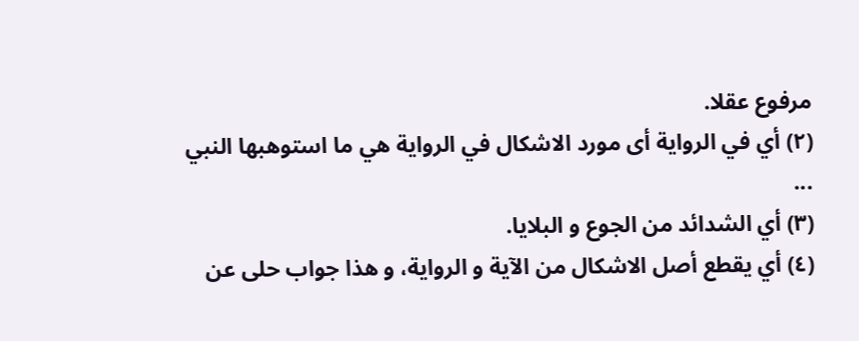مرفوع عقلا.
(٢) أي في الرواية أى مورد الاشكال في الرواية هي ما استوهبها النبي ...
(٣) أي الشدائد من الجوع و البلايا.
(٤) أي يقطع أصل الاشكال من الآية و الرواية، و هذا جواب حلى عن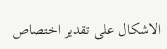الاشكال على تقدير اختصاص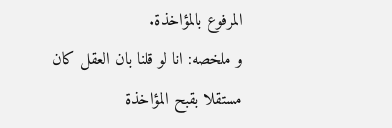المرفوع بالمؤاخذة.
و ملخصه: انا لو قلنا بان العقل كان مستقلا بقبح المؤاخذة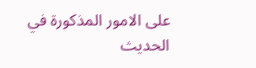على الامور المذكورة في الحديث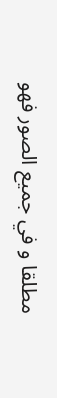مطلقا و في جميع الصور فهو